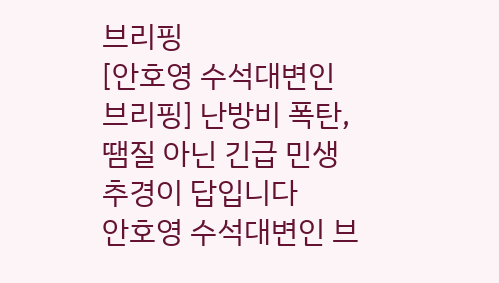브리핑
[안호영 수석대변인 브리핑] 난방비 폭탄, 땜질 아닌 긴급 민생 추경이 답입니다
안호영 수석대변인 브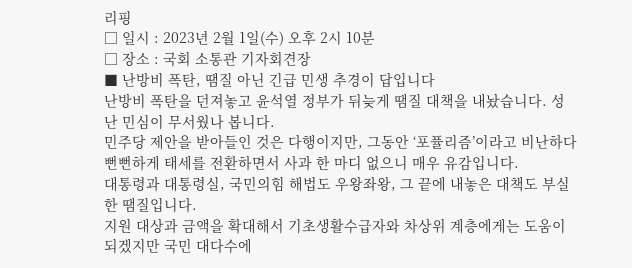리핑
□ 일시 : 2023년 2월 1일(수) 오후 2시 10분
□ 장소 : 국회 소통관 기자회견장
■ 난방비 폭탄, 땜질 아닌 긴급 민생 추경이 답입니다
난방비 폭탄을 던져놓고 윤석열 정부가 뒤늦게 땜질 대책을 내놨습니다. 성난 민심이 무서웠나 봅니다.
민주당 제안을 받아들인 것은 다행이지만, 그동안 ‘포퓰리즘’이라고 비난하다 뻔뻔하게 태세를 전환하면서 사과 한 마디 없으니 매우 유감입니다.
대통령과 대통령실, 국민의힘 해법도 우왕좌왕, 그 끝에 내놓은 대책도 부실한 땜질입니다.
지원 대상과 금액을 확대해서 기초생활수급자와 차상위 계층에게는 도움이 되겠지만 국민 대다수에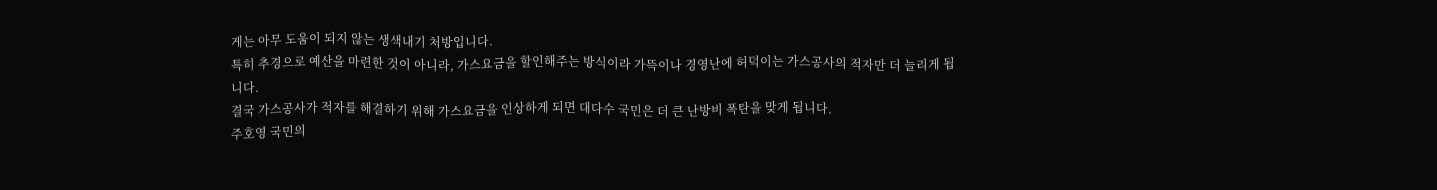게는 아무 도움이 되지 않는 생색내기 처방입니다.
특히 추경으로 예산을 마련한 것이 아니라, 가스요금을 할인해주는 방식이라 가뜩이나 경영난에 허덕이는 가스공사의 적자만 더 늘리게 됩니다.
결국 가스공사가 적자를 해결하기 위해 가스요금을 인상하게 되면 대다수 국민은 더 큰 난방비 폭탄을 맞게 됩니다.
주호영 국민의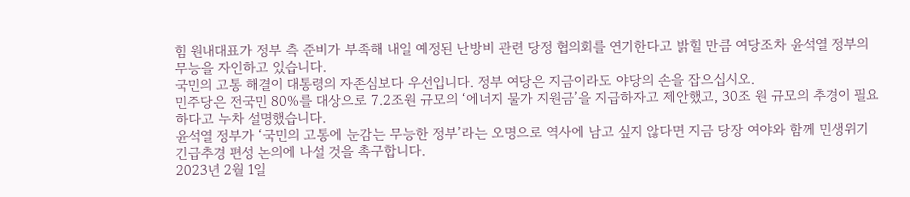힘 원내대표가 정부 측 준비가 부족해 내일 예정된 난방비 관련 당정 협의회를 연기한다고 밝힐 만큼 여당조차 윤석열 정부의 무능을 자인하고 있습니다.
국민의 고통 해결이 대통령의 자존심보다 우선입니다. 정부 여당은 지금이라도 야당의 손을 잡으십시오.
민주당은 전국민 80%를 대상으로 7.2조원 규모의 ‘에너지 물가 지원금’을 지급하자고 제안했고, 30조 원 규모의 추경이 필요하다고 누차 설명했습니다.
윤석열 정부가 ‘국민의 고통에 눈감는 무능한 정부’라는 오명으로 역사에 남고 싶지 않다면 지금 당장 여야와 함께 민생위기 긴급추경 편성 논의에 나설 것을 촉구합니다.
2023년 2월 1일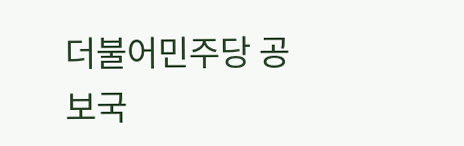더불어민주당 공보국